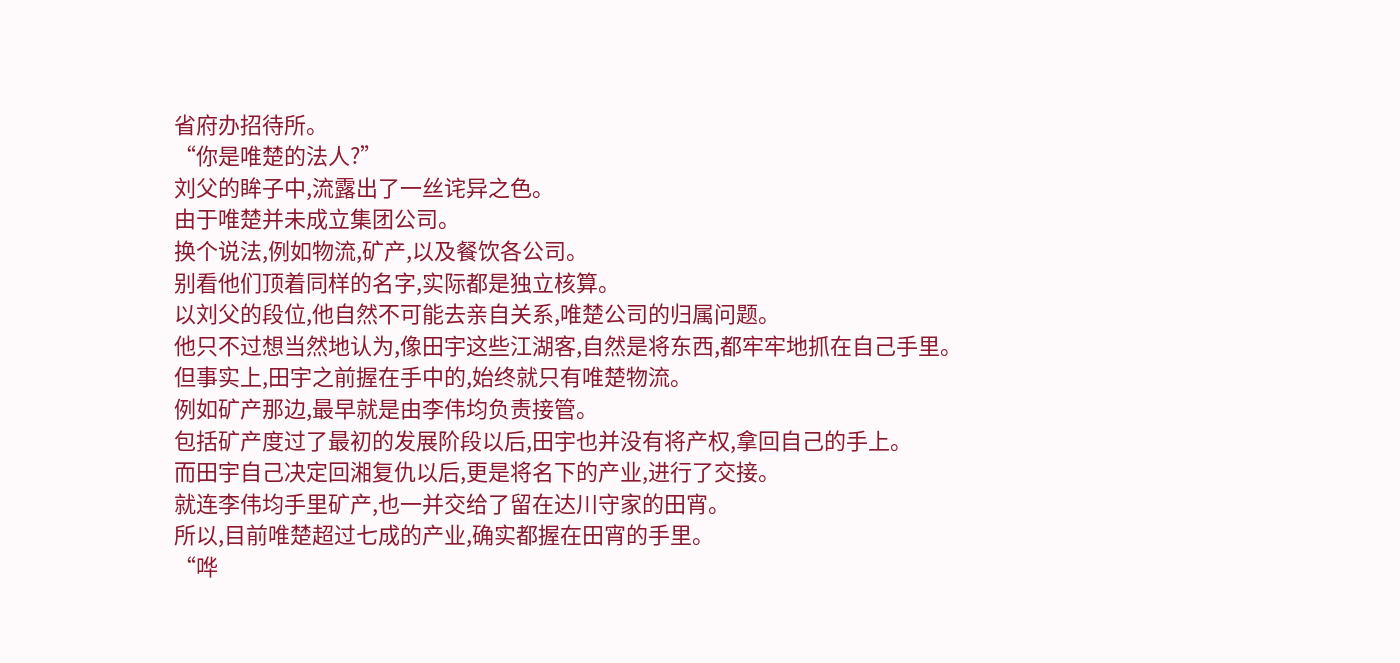省府办招待所。
“你是唯楚的法人?”
刘父的眸子中,流露出了一丝诧异之色。
由于唯楚并未成立集团公司。
换个说法,例如物流,矿产,以及餐饮各公司。
别看他们顶着同样的名字,实际都是独立核算。
以刘父的段位,他自然不可能去亲自关系,唯楚公司的归属问题。
他只不过想当然地认为,像田宇这些江湖客,自然是将东西,都牢牢地抓在自己手里。
但事实上,田宇之前握在手中的,始终就只有唯楚物流。
例如矿产那边,最早就是由李伟均负责接管。
包括矿产度过了最初的发展阶段以后,田宇也并没有将产权,拿回自己的手上。
而田宇自己决定回湘复仇以后,更是将名下的产业,进行了交接。
就连李伟均手里矿产,也一并交给了留在达川守家的田宵。
所以,目前唯楚超过七成的产业,确实都握在田宵的手里。
“哗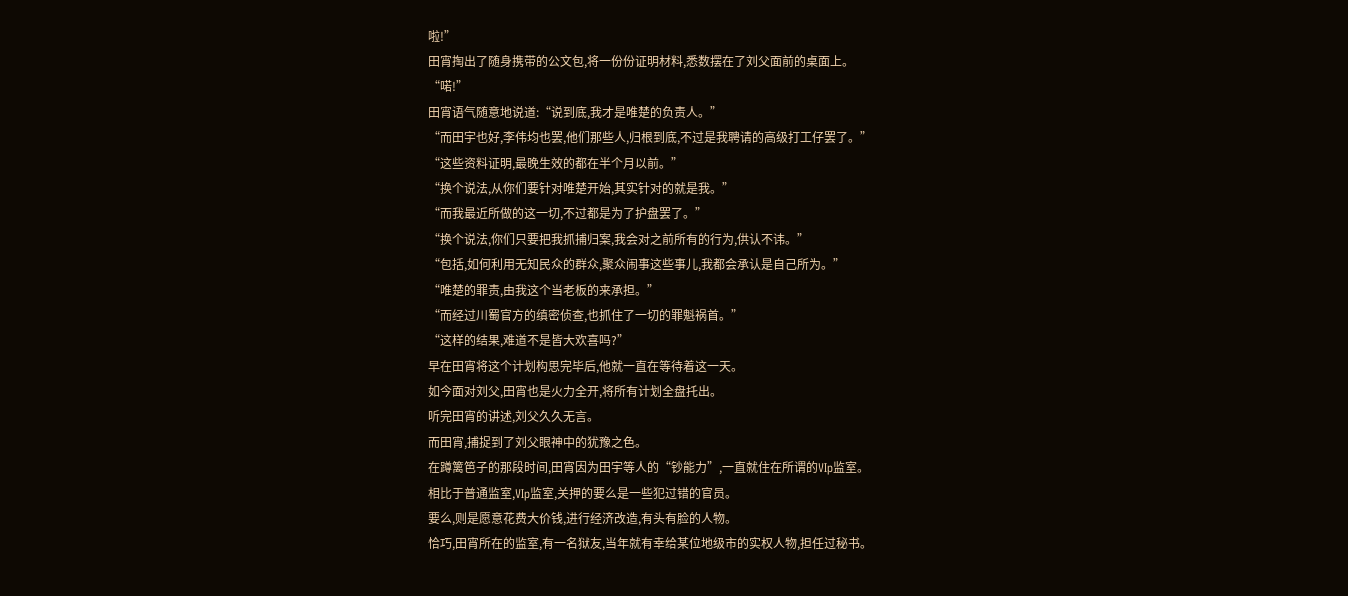啦!”
田宵掏出了随身携带的公文包,将一份份证明材料,悉数摆在了刘父面前的桌面上。
“喏!”
田宵语气随意地说道:“说到底,我才是唯楚的负责人。”
“而田宇也好,李伟均也罢,他们那些人,归根到底,不过是我聘请的高级打工仔罢了。”
“这些资料证明,最晚生效的都在半个月以前。”
“换个说法,从你们要针对唯楚开始,其实针对的就是我。”
“而我最近所做的这一切,不过都是为了护盘罢了。”
“换个说法,你们只要把我抓捕归案,我会对之前所有的行为,供认不讳。”
“包括,如何利用无知民众的群众,聚众闹事这些事儿,我都会承认是自己所为。”
“唯楚的罪责,由我这个当老板的来承担。”
“而经过川蜀官方的缜密侦查,也抓住了一切的罪魁祸首。”
“这样的结果,难道不是皆大欢喜吗?”
早在田宵将这个计划构思完毕后,他就一直在等待着这一天。
如今面对刘父,田宵也是火力全开,将所有计划全盘托出。
听完田宵的讲述,刘父久久无言。
而田宵,捕捉到了刘父眼神中的犹豫之色。
在蹲篱笆子的那段时间,田宵因为田宇等人的“钞能力”,一直就住在所谓的VIp监室。
相比于普通监室,VIp监室,关押的要么是一些犯过错的官员。
要么,则是愿意花费大价钱,进行经济改造,有头有脸的人物。
恰巧,田宵所在的监室,有一名狱友,当年就有幸给某位地级市的实权人物,担任过秘书。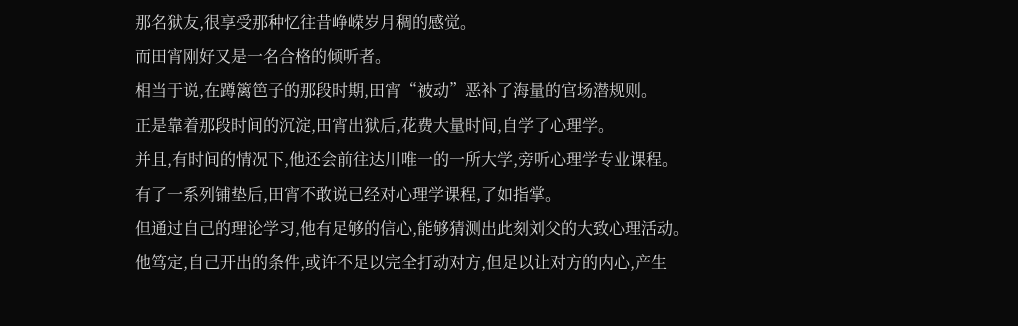那名狱友,很享受那种忆往昔峥嵘岁月稠的感觉。
而田宵刚好又是一名合格的倾听者。
相当于说,在蹲篱笆子的那段时期,田宵“被动”恶补了海量的官场潜规则。
正是靠着那段时间的沉淀,田宵出狱后,花费大量时间,自学了心理学。
并且,有时间的情况下,他还会前往达川唯一的一所大学,旁听心理学专业课程。
有了一系列铺垫后,田宵不敢说已经对心理学课程,了如指掌。
但通过自己的理论学习,他有足够的信心,能够猜测出此刻刘父的大致心理活动。
他笃定,自己开出的条件,或许不足以完全打动对方,但足以让对方的内心,产生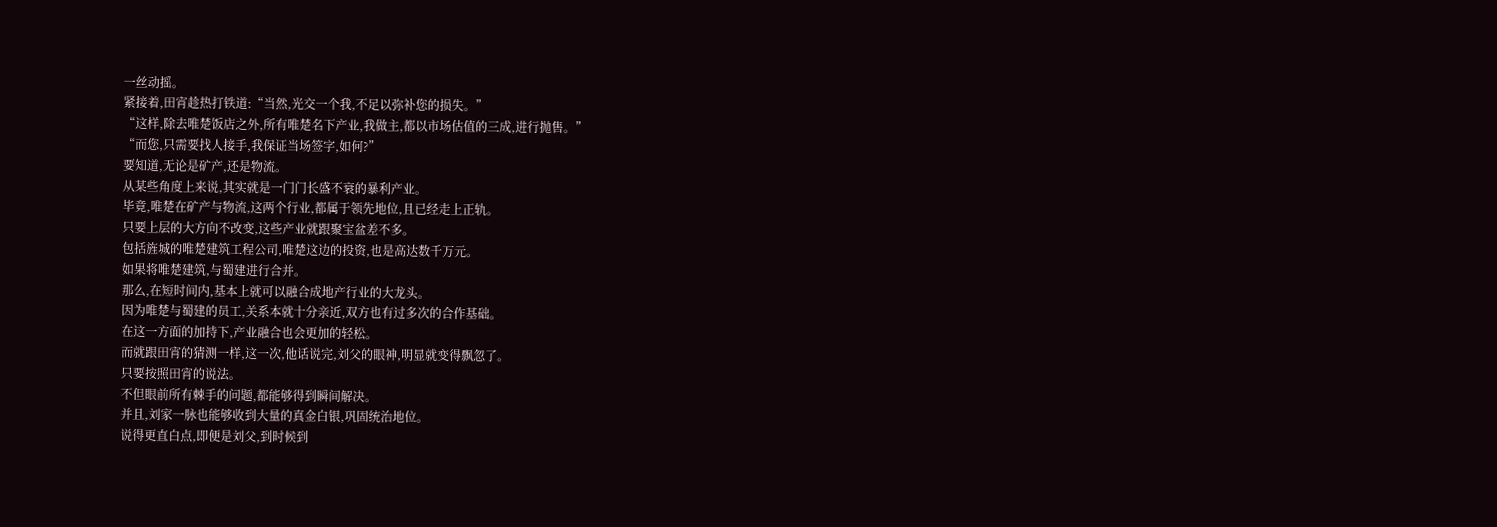一丝动摇。
紧接着,田宵趁热打铁道:“当然,光交一个我,不足以弥补您的损失。”
“这样,除去唯楚饭店之外,所有唯楚名下产业,我做主,都以市场估值的三成,进行抛售。”
“而您,只需要找人接手,我保证当场签字,如何?”
要知道,无论是矿产,还是物流。
从某些角度上来说,其实就是一门门长盛不衰的暴利产业。
毕竟,唯楚在矿产与物流,这两个行业,都属于领先地位,且已经走上正轨。
只要上层的大方向不改变,这些产业就跟聚宝盆差不多。
包括旌城的唯楚建筑工程公司,唯楚这边的投资,也是高达数千万元。
如果将唯楚建筑,与蜀建进行合并。
那么,在短时间内,基本上就可以融合成地产行业的大龙头。
因为唯楚与蜀建的员工,关系本就十分亲近,双方也有过多次的合作基础。
在这一方面的加持下,产业融合也会更加的轻松。
而就跟田宵的猜测一样,这一次,他话说完,刘父的眼神,明显就变得飘忽了。
只要按照田宵的说法。
不但眼前所有棘手的问题,都能够得到瞬间解决。
并且,刘家一脉也能够收到大量的真金白银,巩固统治地位。
说得更直白点,即便是刘父,到时候到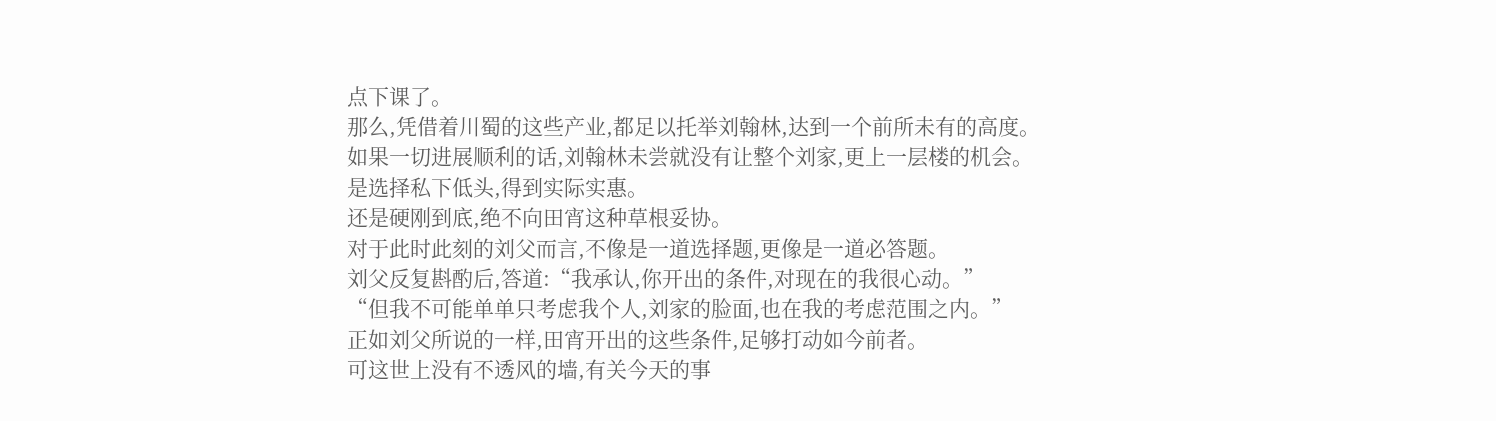点下课了。
那么,凭借着川蜀的这些产业,都足以托举刘翰林,达到一个前所未有的高度。
如果一切进展顺利的话,刘翰林未尝就没有让整个刘家,更上一层楼的机会。
是选择私下低头,得到实际实惠。
还是硬刚到底,绝不向田宵这种草根妥协。
对于此时此刻的刘父而言,不像是一道选择题,更像是一道必答题。
刘父反复斟酌后,答道:“我承认,你开出的条件,对现在的我很心动。”
“但我不可能单单只考虑我个人,刘家的脸面,也在我的考虑范围之内。”
正如刘父所说的一样,田宵开出的这些条件,足够打动如今前者。
可这世上没有不透风的墙,有关今天的事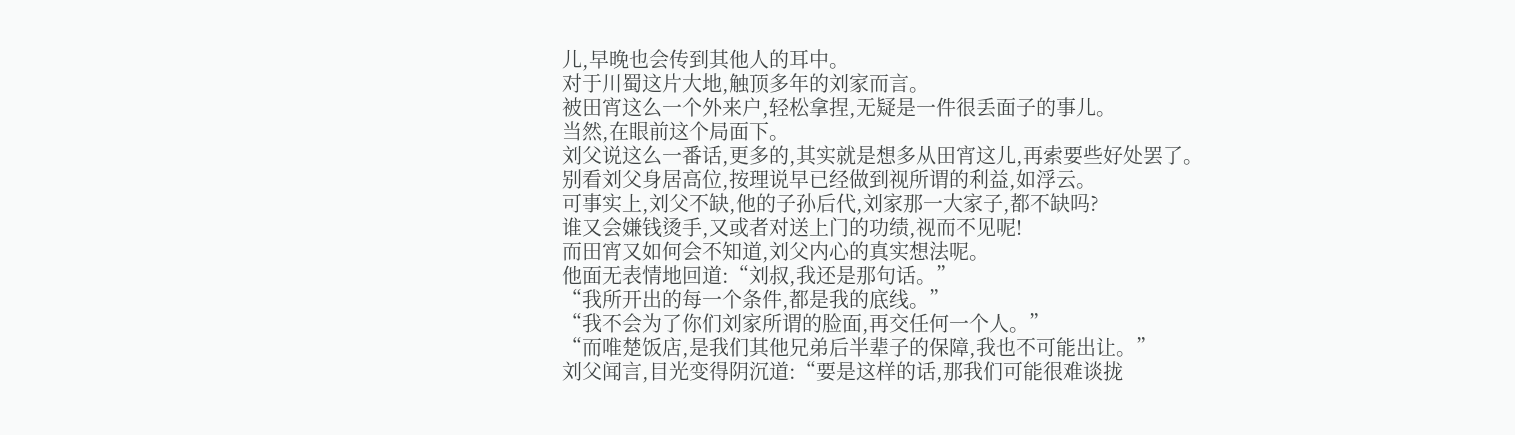儿,早晚也会传到其他人的耳中。
对于川蜀这片大地,触顶多年的刘家而言。
被田宵这么一个外来户,轻松拿捏,无疑是一件很丢面子的事儿。
当然,在眼前这个局面下。
刘父说这么一番话,更多的,其实就是想多从田宵这儿,再索要些好处罢了。
别看刘父身居高位,按理说早已经做到视所谓的利益,如浮云。
可事实上,刘父不缺,他的子孙后代,刘家那一大家子,都不缺吗?
谁又会嫌钱烫手,又或者对送上门的功绩,视而不见呢!
而田宵又如何会不知道,刘父内心的真实想法呢。
他面无表情地回道:“刘叔,我还是那句话。”
“我所开出的每一个条件,都是我的底线。”
“我不会为了你们刘家所谓的脸面,再交任何一个人。”
“而唯楚饭店,是我们其他兄弟后半辈子的保障,我也不可能出让。”
刘父闻言,目光变得阴沉道:“要是这样的话,那我们可能很难谈拢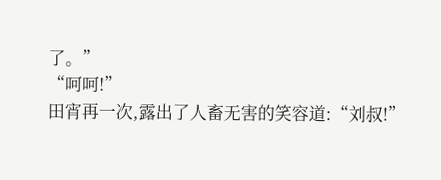了。”
“呵呵!”
田宵再一次,露出了人畜无害的笑容道:“刘叔!”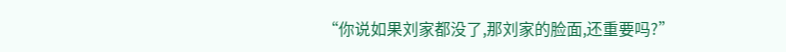“你说如果刘家都没了,那刘家的脸面,还重要吗?”